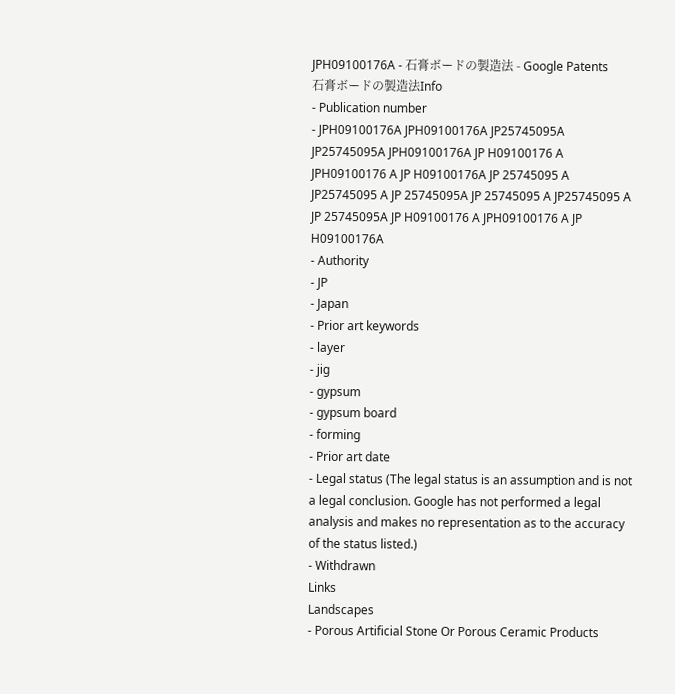JPH09100176A - 石膏ボードの製造法 - Google Patents
石膏ボードの製造法Info
- Publication number
- JPH09100176A JPH09100176A JP25745095A JP25745095A JPH09100176A JP H09100176 A JPH09100176 A JP H09100176A JP 25745095 A JP25745095 A JP 25745095A JP 25745095 A JP25745095 A JP 25745095A JP H09100176 A JPH09100176 A JP H09100176A
- Authority
- JP
- Japan
- Prior art keywords
- layer
- jig
- gypsum
- gypsum board
- forming
- Prior art date
- Legal status (The legal status is an assumption and is not a legal conclusion. Google has not performed a legal analysis and makes no representation as to the accuracy of the status listed.)
- Withdrawn
Links
Landscapes
- Porous Artificial Stone Or Porous Ceramic Products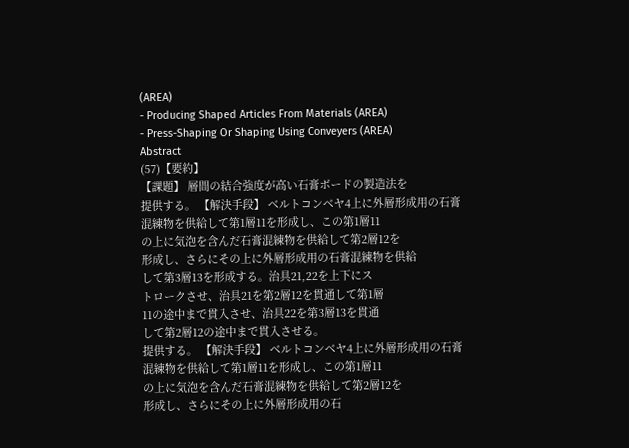(AREA)
- Producing Shaped Articles From Materials (AREA)
- Press-Shaping Or Shaping Using Conveyers (AREA)
Abstract
(57)【要約】
【課題】 層間の結合強度が高い石膏ボードの製造法を
提供する。 【解決手段】 ベルトコンベヤ4上に外層形成用の石膏
混練物を供給して第1層11を形成し、この第1層11
の上に気泡を含んだ石膏混練物を供給して第2層12を
形成し、さらにその上に外層形成用の石膏混練物を供給
して第3層13を形成する。治具21,22を上下にス
トロークさせ、治具21を第2層12を貫通して第1層
11の途中まで貫入させ、治具22を第3層13を貫通
して第2層12の途中まで貫入させる。
提供する。 【解決手段】 ベルトコンベヤ4上に外層形成用の石膏
混練物を供給して第1層11を形成し、この第1層11
の上に気泡を含んだ石膏混練物を供給して第2層12を
形成し、さらにその上に外層形成用の石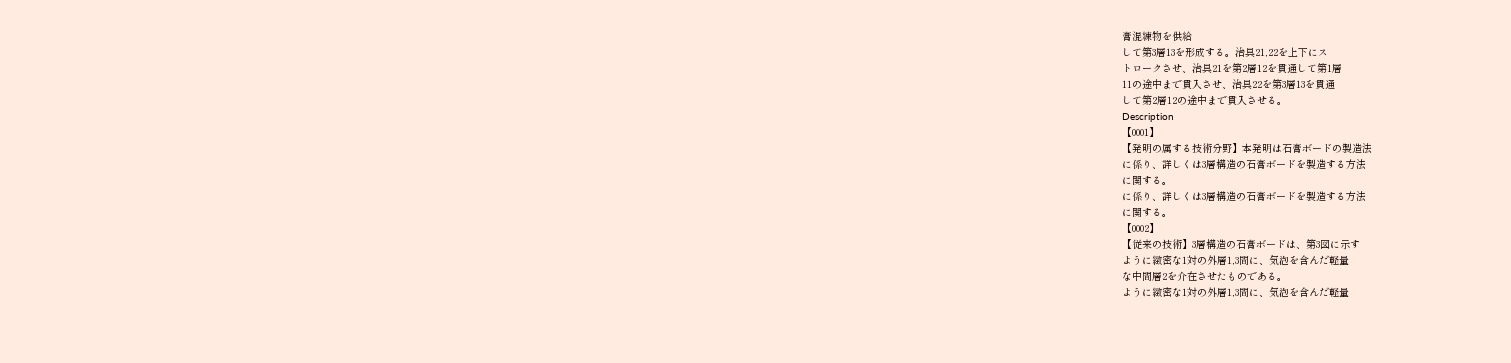膏混練物を供給
して第3層13を形成する。治具21,22を上下にス
トロークさせ、治具21を第2層12を貫通して第1層
11の途中まで貫入させ、治具22を第3層13を貫通
して第2層12の途中まで貫入させる。
Description
【0001】
【発明の属する技術分野】本発明は石膏ボードの製造法
に係り、詳しくは3層構造の石膏ボードを製造する方法
に関する。
に係り、詳しくは3層構造の石膏ボードを製造する方法
に関する。
【0002】
【従来の技術】3層構造の石膏ボードは、第3図に示す
ように緻密な1対の外層1,3間に、気泡を含んだ軽量
な中間層2を介在させたものである。
ように緻密な1対の外層1,3間に、気泡を含んだ軽量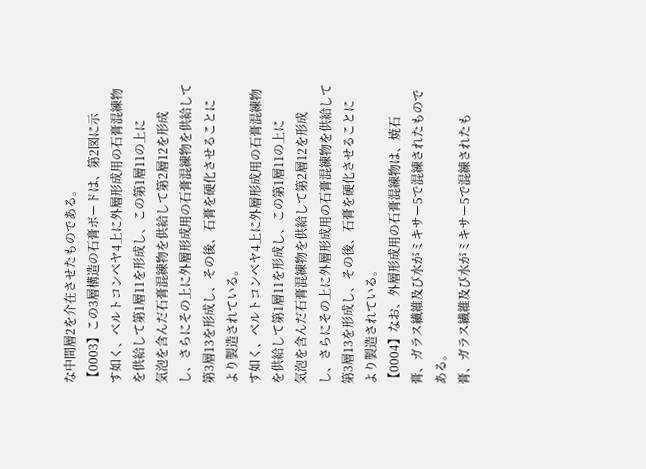な中間層2を介在させたものである。
【0003】この3層構造の石膏ボードは、第2図に示
す如く、ベルトコンベヤ4上に外層形成用の石膏混練物
を供給して第1層11を形成し、この第1層11の上に
気泡を含んだ石膏混練物を供給して第2層12を形成
し、さらにその上に外層形成用の石膏混練物を供給して
第3層13を形成し、その後、石膏を硬化させることに
より製造されている。
す如く、ベルトコンベヤ4上に外層形成用の石膏混練物
を供給して第1層11を形成し、この第1層11の上に
気泡を含んだ石膏混練物を供給して第2層12を形成
し、さらにその上に外層形成用の石膏混練物を供給して
第3層13を形成し、その後、石膏を硬化させることに
より製造されている。
【0004】なお、外層形成用の石膏混練物は、焼石
膏、ガラス繊維及び水がミキサー5で混練されたもので
ある。
膏、ガラス繊維及び水がミキサー5で混練されたも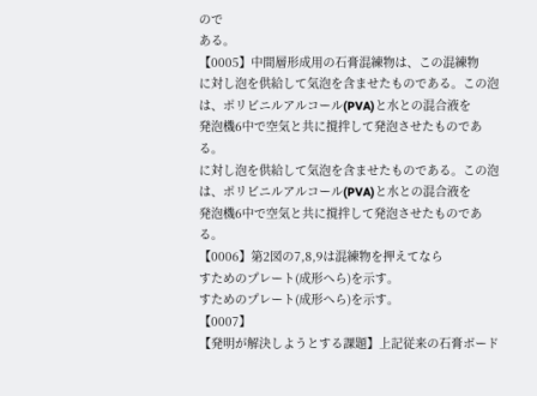ので
ある。
【0005】中間層形成用の石膏混練物は、この混練物
に対し泡を供給して気泡を含ませたものである。この泡
は、ポリビニルアルコール(PVA)と水との混合液を
発泡機6中で空気と共に撹拌して発泡させたものであ
る。
に対し泡を供給して気泡を含ませたものである。この泡
は、ポリビニルアルコール(PVA)と水との混合液を
発泡機6中で空気と共に撹拌して発泡させたものであ
る。
【0006】第2図の7,8,9は混練物を押えてなら
すためのプレート(成形へら)を示す。
すためのプレート(成形へら)を示す。
【0007】
【発明が解決しようとする課題】上記従来の石膏ボード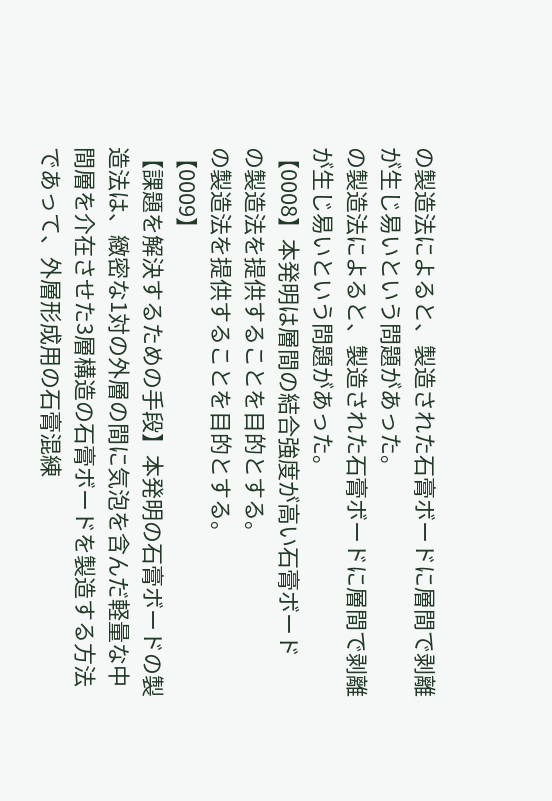の製造法によると、製造された石膏ボードに層間で剥離
が生じ易いという問題があった。
の製造法によると、製造された石膏ボードに層間で剥離
が生じ易いという問題があった。
【0008】本発明は層間の結合強度が高い石膏ボード
の製造法を提供することを目的とする。
の製造法を提供することを目的とする。
【0009】
【課題を解決するための手段】本発明の石膏ボードの製
造法は、緻密な1対の外層の間に気泡を含んだ軽量な中
間層を介在させた3層構造の石膏ボードを製造する方法
であって、外層形成用の石膏混練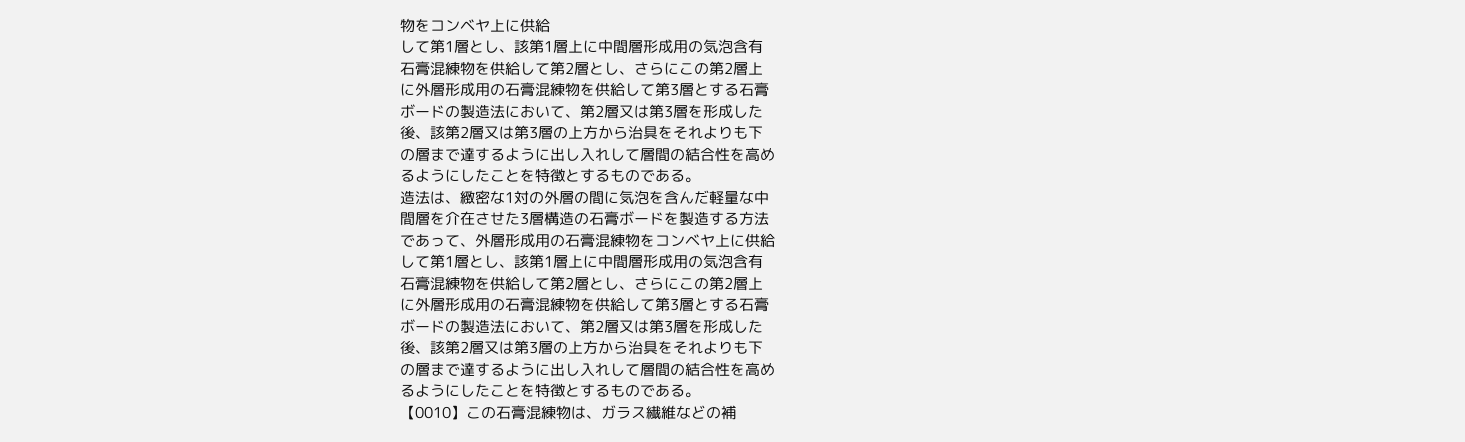物をコンベヤ上に供給
して第1層とし、該第1層上に中間層形成用の気泡含有
石膏混練物を供給して第2層とし、さらにこの第2層上
に外層形成用の石膏混練物を供給して第3層とする石膏
ボードの製造法において、第2層又は第3層を形成した
後、該第2層又は第3層の上方から治具をそれよりも下
の層まで達するように出し入れして層間の結合性を高め
るようにしたことを特徴とするものである。
造法は、緻密な1対の外層の間に気泡を含んだ軽量な中
間層を介在させた3層構造の石膏ボードを製造する方法
であって、外層形成用の石膏混練物をコンベヤ上に供給
して第1層とし、該第1層上に中間層形成用の気泡含有
石膏混練物を供給して第2層とし、さらにこの第2層上
に外層形成用の石膏混練物を供給して第3層とする石膏
ボードの製造法において、第2層又は第3層を形成した
後、該第2層又は第3層の上方から治具をそれよりも下
の層まで達するように出し入れして層間の結合性を高め
るようにしたことを特徴とするものである。
【0010】この石膏混練物は、ガラス繊維などの補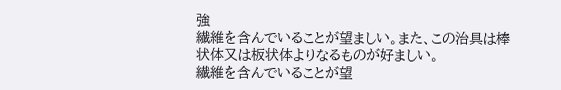強
繊維を含んでいることが望ましい。また、この治具は棒
状体又は板状体よりなるものが好ましい。
繊維を含んでいることが望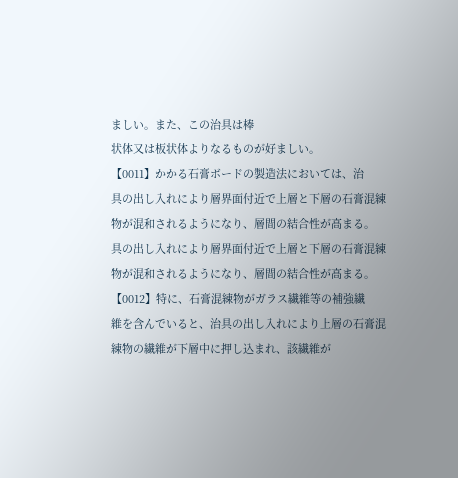ましい。また、この治具は棒
状体又は板状体よりなるものが好ましい。
【0011】かかる石膏ボードの製造法においては、治
具の出し入れにより層界面付近で上層と下層の石膏混練
物が混和されるようになり、層間の結合性が高まる。
具の出し入れにより層界面付近で上層と下層の石膏混練
物が混和されるようになり、層間の結合性が高まる。
【0012】特に、石膏混練物がガラス繊維等の補強繊
維を含んでいると、治具の出し入れにより上層の石膏混
練物の繊維が下層中に押し込まれ、該繊維が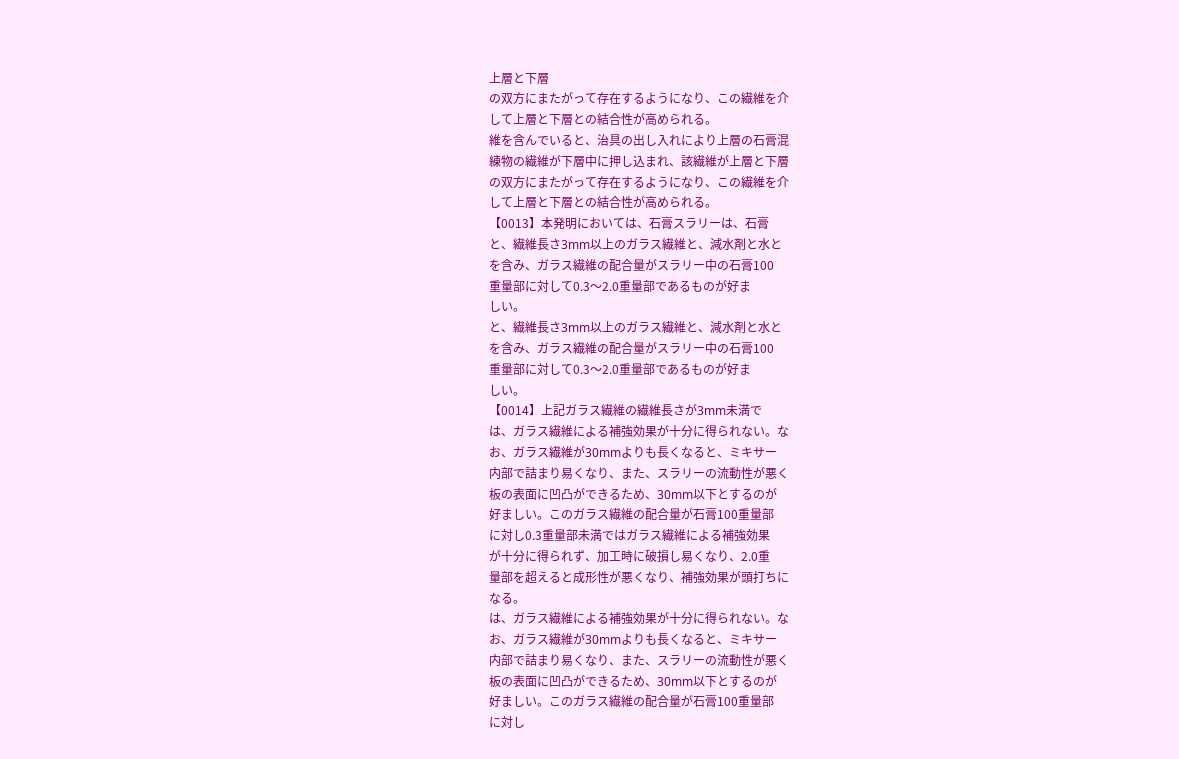上層と下層
の双方にまたがって存在するようになり、この繊維を介
して上層と下層との結合性が高められる。
維を含んでいると、治具の出し入れにより上層の石膏混
練物の繊維が下層中に押し込まれ、該繊維が上層と下層
の双方にまたがって存在するようになり、この繊維を介
して上層と下層との結合性が高められる。
【0013】本発明においては、石膏スラリーは、石膏
と、繊維長さ3mm以上のガラス繊維と、減水剤と水と
を含み、ガラス繊維の配合量がスラリー中の石膏100
重量部に対して0.3〜2.0重量部であるものが好ま
しい。
と、繊維長さ3mm以上のガラス繊維と、減水剤と水と
を含み、ガラス繊維の配合量がスラリー中の石膏100
重量部に対して0.3〜2.0重量部であるものが好ま
しい。
【0014】上記ガラス繊維の繊維長さが3mm未満で
は、ガラス繊維による補強効果が十分に得られない。な
お、ガラス繊維が30mmよりも長くなると、ミキサー
内部で詰まり易くなり、また、スラリーの流動性が悪く
板の表面に凹凸ができるため、30mm以下とするのが
好ましい。このガラス繊維の配合量が石膏100重量部
に対し0.3重量部未満ではガラス繊維による補強効果
が十分に得られず、加工時に破損し易くなり、2.0重
量部を超えると成形性が悪くなり、補強効果が頭打ちに
なる。
は、ガラス繊維による補強効果が十分に得られない。な
お、ガラス繊維が30mmよりも長くなると、ミキサー
内部で詰まり易くなり、また、スラリーの流動性が悪く
板の表面に凹凸ができるため、30mm以下とするのが
好ましい。このガラス繊維の配合量が石膏100重量部
に対し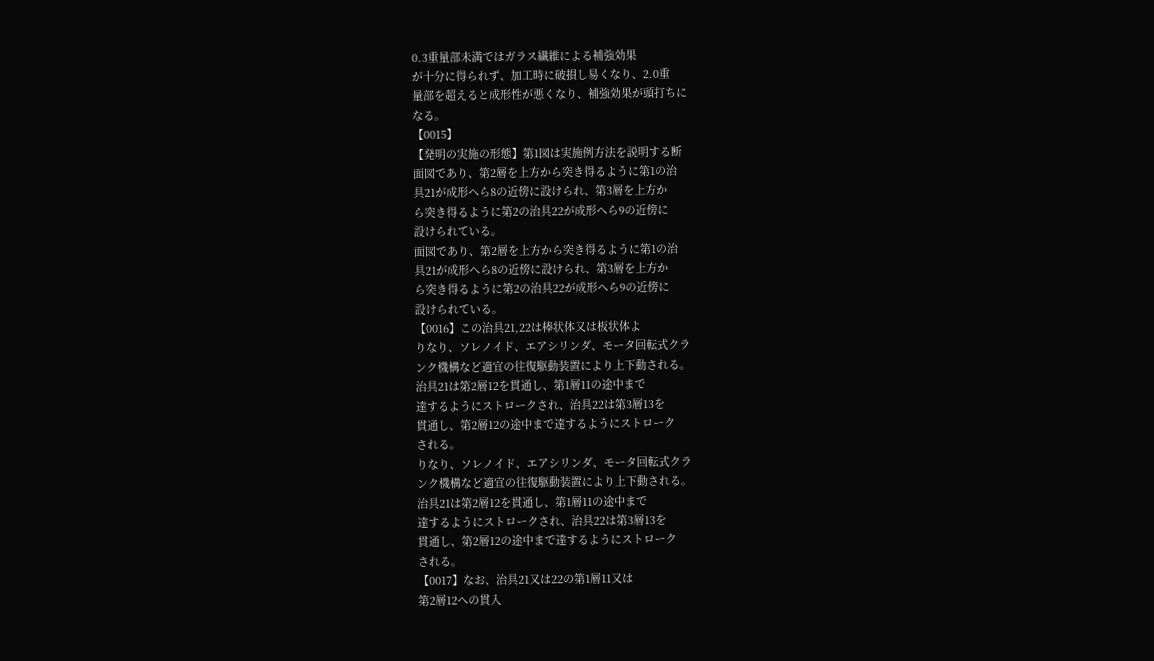0.3重量部未満ではガラス繊維による補強効果
が十分に得られず、加工時に破損し易くなり、2.0重
量部を超えると成形性が悪くなり、補強効果が頭打ちに
なる。
【0015】
【発明の実施の形態】第1図は実施例方法を説明する断
面図であり、第2層を上方から突き得るように第1の治
具21が成形へら8の近傍に設けられ、第3層を上方か
ら突き得るように第2の治具22が成形へら9の近傍に
設けられている。
面図であり、第2層を上方から突き得るように第1の治
具21が成形へら8の近傍に設けられ、第3層を上方か
ら突き得るように第2の治具22が成形へら9の近傍に
設けられている。
【0016】この治具21,22は棒状体又は板状体よ
りなり、ソレノイド、エアシリンダ、モータ回転式クラ
ンク機構など適宜の往復駆動装置により上下動される。
治具21は第2層12を貫通し、第1層11の途中まで
達するようにストロークされ、治具22は第3層13を
貫通し、第2層12の途中まで達するようにストローク
される。
りなり、ソレノイド、エアシリンダ、モータ回転式クラ
ンク機構など適宜の往復駆動装置により上下動される。
治具21は第2層12を貫通し、第1層11の途中まで
達するようにストロークされ、治具22は第3層13を
貫通し、第2層12の途中まで達するようにストローク
される。
【0017】なお、治具21又は22の第1層11又は
第2層12への貫入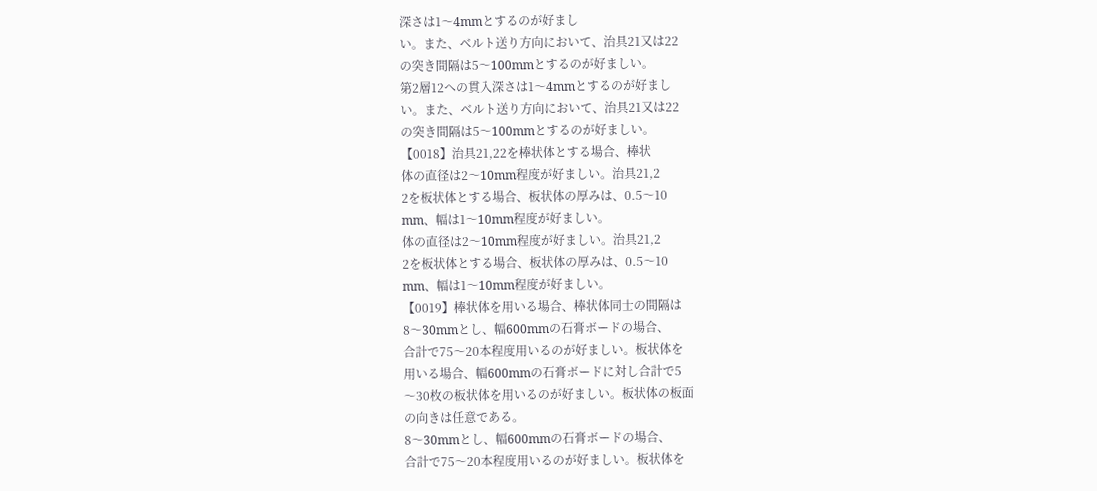深さは1〜4mmとするのが好まし
い。また、ベルト送り方向において、治具21又は22
の突き間隔は5〜100mmとするのが好ましい。
第2層12への貫入深さは1〜4mmとするのが好まし
い。また、ベルト送り方向において、治具21又は22
の突き間隔は5〜100mmとするのが好ましい。
【0018】治具21,22を棒状体とする場合、棒状
体の直径は2〜10mm程度が好ましい。治具21,2
2を板状体とする場合、板状体の厚みは、0.5〜10
mm、幅は1〜10mm程度が好ましい。
体の直径は2〜10mm程度が好ましい。治具21,2
2を板状体とする場合、板状体の厚みは、0.5〜10
mm、幅は1〜10mm程度が好ましい。
【0019】棒状体を用いる場合、棒状体同士の間隔は
8〜30mmとし、幅600mmの石膏ボードの場合、
合計で75〜20本程度用いるのが好ましい。板状体を
用いる場合、幅600mmの石膏ボードに対し合計で5
〜30枚の板状体を用いるのが好ましい。板状体の板面
の向きは任意である。
8〜30mmとし、幅600mmの石膏ボードの場合、
合計で75〜20本程度用いるのが好ましい。板状体を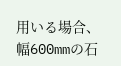用いる場合、幅600mmの石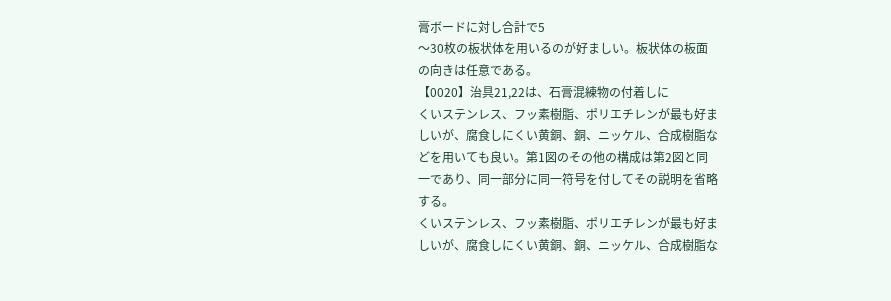膏ボードに対し合計で5
〜30枚の板状体を用いるのが好ましい。板状体の板面
の向きは任意である。
【0020】治具21,22は、石膏混練物の付着しに
くいステンレス、フッ素樹脂、ポリエチレンが最も好ま
しいが、腐食しにくい黄銅、銅、ニッケル、合成樹脂な
どを用いても良い。第1図のその他の構成は第2図と同
一であり、同一部分に同一符号を付してその説明を省略
する。
くいステンレス、フッ素樹脂、ポリエチレンが最も好ま
しいが、腐食しにくい黄銅、銅、ニッケル、合成樹脂な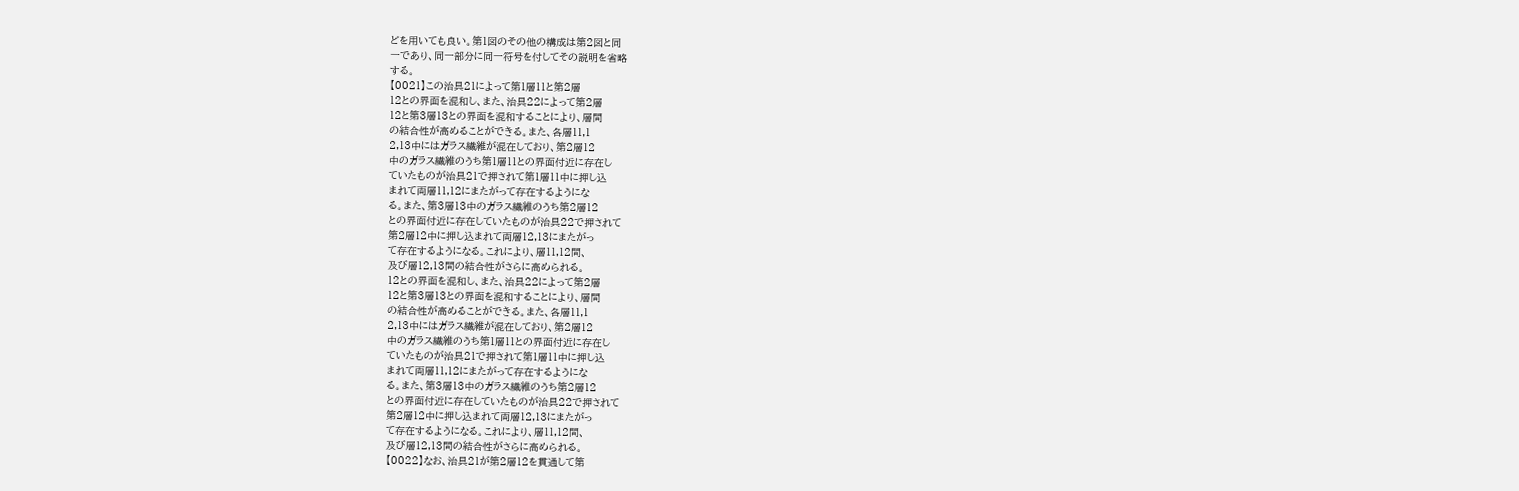どを用いても良い。第1図のその他の構成は第2図と同
一であり、同一部分に同一符号を付してその説明を省略
する。
【0021】この治具21によって第1層11と第2層
12との界面を混和し、また、治具22によって第2層
12と第3層13との界面を混和することにより、層間
の結合性が高めることができる。また、各層11,1
2,13中にはガラス繊維が混在しており、第2層12
中のガラス繊維のうち第1層11との界面付近に存在し
ていたものが治具21で押されて第1層11中に押し込
まれて両層11,12にまたがって存在するようにな
る。また、第3層13中のガラス繊維のうち第2層12
との界面付近に存在していたものが治具22で押されて
第2層12中に押し込まれて両層12,13にまたがっ
て存在するようになる。これにより、層11,12間、
及び層12,13間の結合性がさらに高められる。
12との界面を混和し、また、治具22によって第2層
12と第3層13との界面を混和することにより、層間
の結合性が高めることができる。また、各層11,1
2,13中にはガラス繊維が混在しており、第2層12
中のガラス繊維のうち第1層11との界面付近に存在し
ていたものが治具21で押されて第1層11中に押し込
まれて両層11,12にまたがって存在するようにな
る。また、第3層13中のガラス繊維のうち第2層12
との界面付近に存在していたものが治具22で押されて
第2層12中に押し込まれて両層12,13にまたがっ
て存在するようになる。これにより、層11,12間、
及び層12,13間の結合性がさらに高められる。
【0022】なお、治具21が第2層12を貫通して第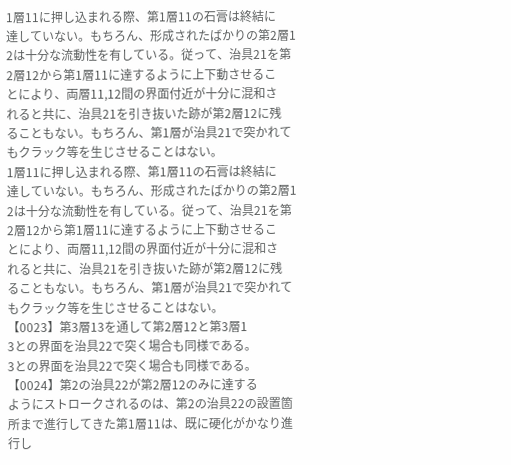1層11に押し込まれる際、第1層11の石膏は終結に
達していない。もちろん、形成されたばかりの第2層1
2は十分な流動性を有している。従って、治具21を第
2層12から第1層11に達するように上下動させるこ
とにより、両層11,12間の界面付近が十分に混和さ
れると共に、治具21を引き抜いた跡が第2層12に残
ることもない。もちろん、第1層が治具21で突かれて
もクラック等を生じさせることはない。
1層11に押し込まれる際、第1層11の石膏は終結に
達していない。もちろん、形成されたばかりの第2層1
2は十分な流動性を有している。従って、治具21を第
2層12から第1層11に達するように上下動させるこ
とにより、両層11,12間の界面付近が十分に混和さ
れると共に、治具21を引き抜いた跡が第2層12に残
ることもない。もちろん、第1層が治具21で突かれて
もクラック等を生じさせることはない。
【0023】第3層13を通して第2層12と第3層1
3との界面を治具22で突く場合も同様である。
3との界面を治具22で突く場合も同様である。
【0024】第2の治具22が第2層12のみに達する
ようにストロークされるのは、第2の治具22の設置箇
所まで進行してきた第1層11は、既に硬化がかなり進
行し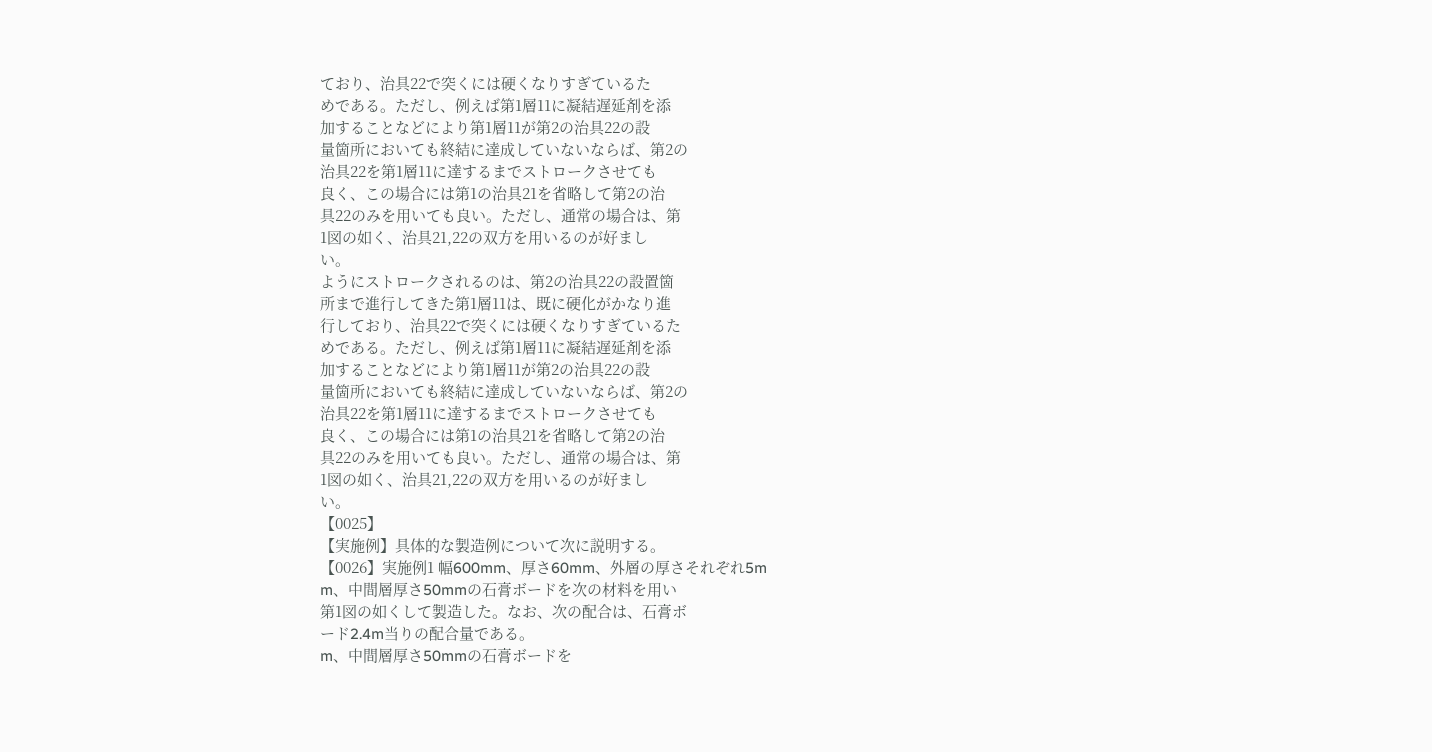ており、治具22で突くには硬くなりすぎているた
めである。ただし、例えば第1層11に凝結遅延剤を添
加することなどにより第1層11が第2の治具22の設
量箇所においても終結に達成していないならば、第2の
治具22を第1層11に達するまでストロークさせても
良く、この場合には第1の治具21を省略して第2の治
具22のみを用いても良い。ただし、通常の場合は、第
1図の如く、治具21,22の双方を用いるのが好まし
い。
ようにストロークされるのは、第2の治具22の設置箇
所まで進行してきた第1層11は、既に硬化がかなり進
行しており、治具22で突くには硬くなりすぎているた
めである。ただし、例えば第1層11に凝結遅延剤を添
加することなどにより第1層11が第2の治具22の設
量箇所においても終結に達成していないならば、第2の
治具22を第1層11に達するまでストロークさせても
良く、この場合には第1の治具21を省略して第2の治
具22のみを用いても良い。ただし、通常の場合は、第
1図の如く、治具21,22の双方を用いるのが好まし
い。
【0025】
【実施例】具体的な製造例について次に説明する。
【0026】実施例1 幅600mm、厚さ60mm、外層の厚さそれぞれ5m
m、中間層厚さ50mmの石膏ボードを次の材料を用い
第1図の如くして製造した。なお、次の配合は、石膏ボ
ード2.4m当りの配合量である。
m、中間層厚さ50mmの石膏ボードを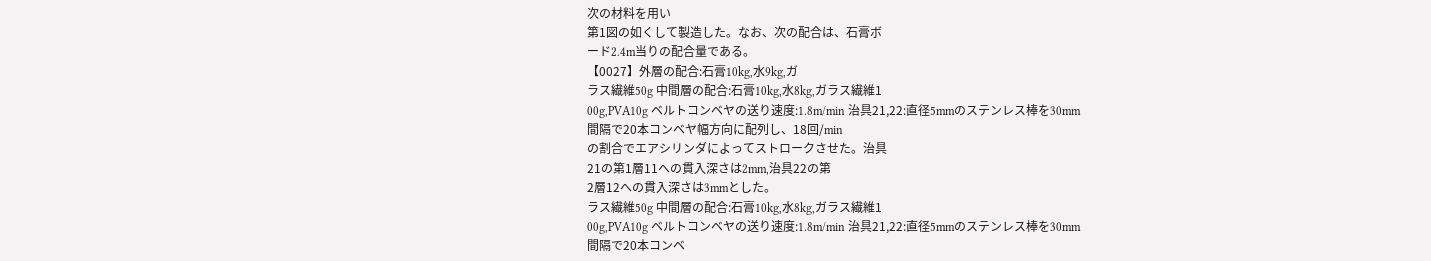次の材料を用い
第1図の如くして製造した。なお、次の配合は、石膏ボ
ード2.4m当りの配合量である。
【0027】外層の配合:石膏10kg,水9kg,ガ
ラス繊維50g 中間層の配合:石膏10kg,水8kg,ガラス繊維1
00g,PVA10g ベルトコンベヤの送り速度:1.8m/min 治具21,22:直径5mmのステンレス棒を30mm
間隔で20本コンベヤ幅方向に配列し、18回/min
の割合でエアシリンダによってストロークさせた。治具
21の第1層11への貫入深さは2mm,治具22の第
2層12への貫入深さは3mmとした。
ラス繊維50g 中間層の配合:石膏10kg,水8kg,ガラス繊維1
00g,PVA10g ベルトコンベヤの送り速度:1.8m/min 治具21,22:直径5mmのステンレス棒を30mm
間隔で20本コンベ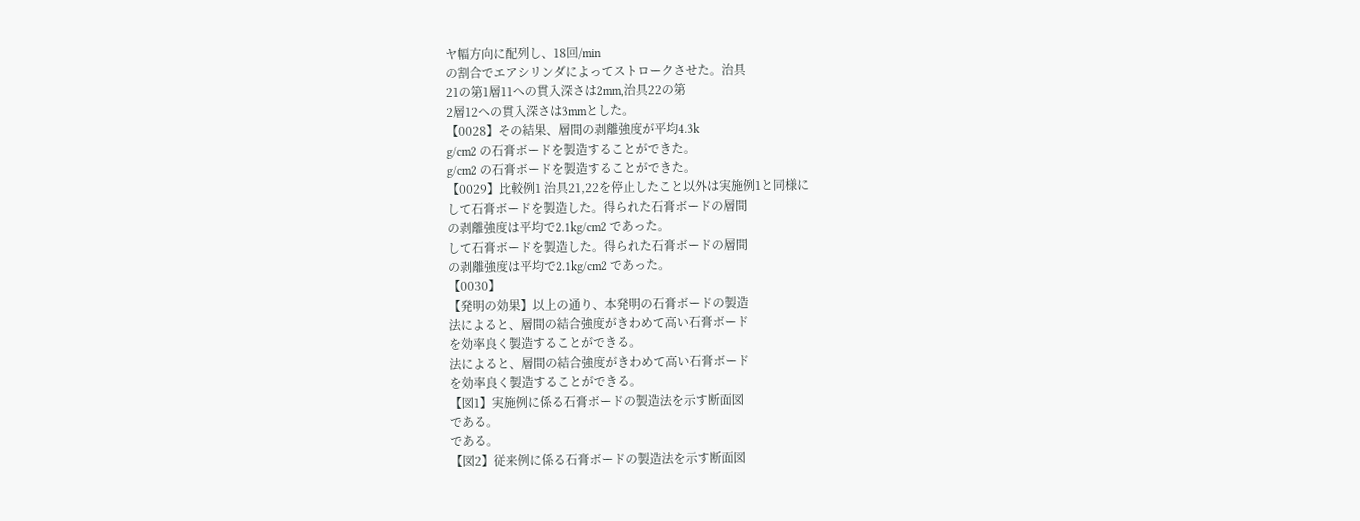ヤ幅方向に配列し、18回/min
の割合でエアシリンダによってストロークさせた。治具
21の第1層11への貫入深さは2mm,治具22の第
2層12への貫入深さは3mmとした。
【0028】その結果、層間の剥離強度が平均4.3k
g/cm2 の石膏ボードを製造することができた。
g/cm2 の石膏ボードを製造することができた。
【0029】比較例1 治具21,22を停止したこと以外は実施例1と同様に
して石膏ボードを製造した。得られた石膏ボードの層間
の剥離強度は平均で2.1kg/cm2 であった。
して石膏ボードを製造した。得られた石膏ボードの層間
の剥離強度は平均で2.1kg/cm2 であった。
【0030】
【発明の効果】以上の通り、本発明の石膏ボードの製造
法によると、層間の結合強度がきわめて高い石膏ボード
を効率良く製造することができる。
法によると、層間の結合強度がきわめて高い石膏ボード
を効率良く製造することができる。
【図1】実施例に係る石膏ボードの製造法を示す断面図
である。
である。
【図2】従来例に係る石膏ボードの製造法を示す断面図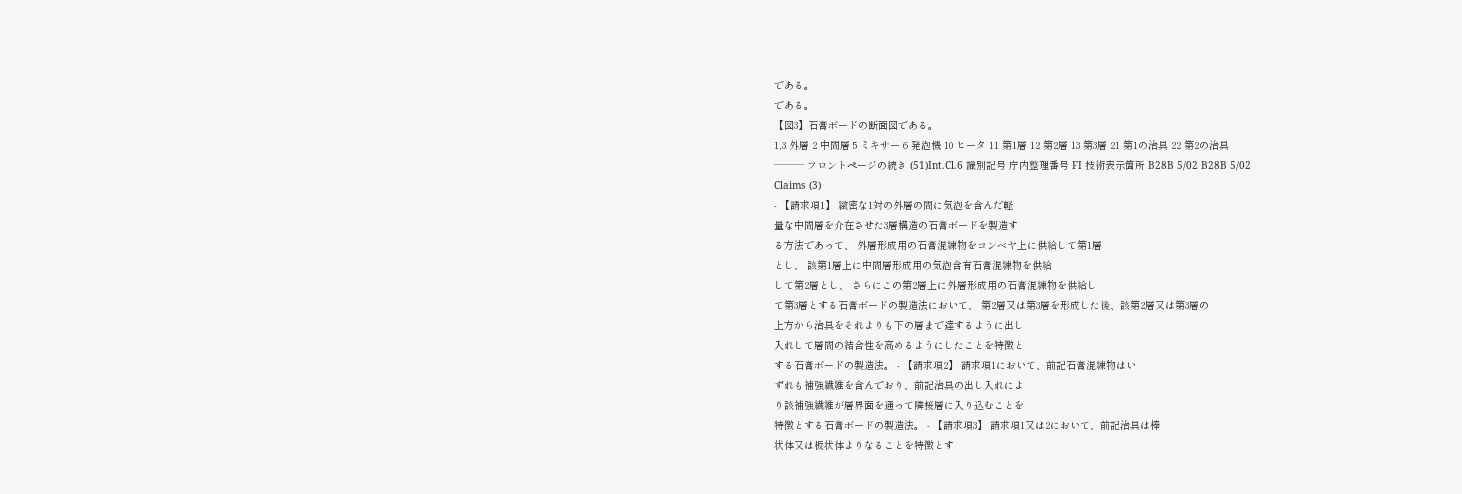である。
である。
【図3】石膏ボードの断面図である。
1,3 外層 2 中間層 5 ミキサー 6 発泡機 10 ヒータ 11 第1層 12 第2層 13 第3層 21 第1の治具 22 第2の治具
─── フロントページの続き (51)Int.Cl.6 識別記号 庁内整理番号 FI 技術表示箇所 B28B 5/02 B28B 5/02
Claims (3)
- 【請求項1】 緻密な1対の外層の間に気泡を含んだ軽
量な中間層を介在させた3層構造の石膏ボードを製造す
る方法であって、 外層形成用の石膏混練物をコンベヤ上に供給して第1層
とし、 該第1層上に中間層形成用の気泡含有石膏混練物を供給
して第2層とし、 さらにこの第2層上に外層形成用の石膏混練物を供給し
て第3層とする石膏ボードの製造法において、 第2層又は第3層を形成した後、該第2層又は第3層の
上方から治具をそれよりも下の層まで達するように出し
入れして層間の結合性を高めるようにしたことを特徴と
する石膏ボードの製造法。 - 【請求項2】 請求項1において、前記石膏混練物はい
ずれも補強繊維を含んでおり、前記治具の出し入れによ
り該補強繊維が層界面を通って隣接層に入り込むことを
特徴とする石膏ボードの製造法。 - 【請求項3】 請求項1又は2において、前記治具は棒
状体又は板状体よりなることを特徴とす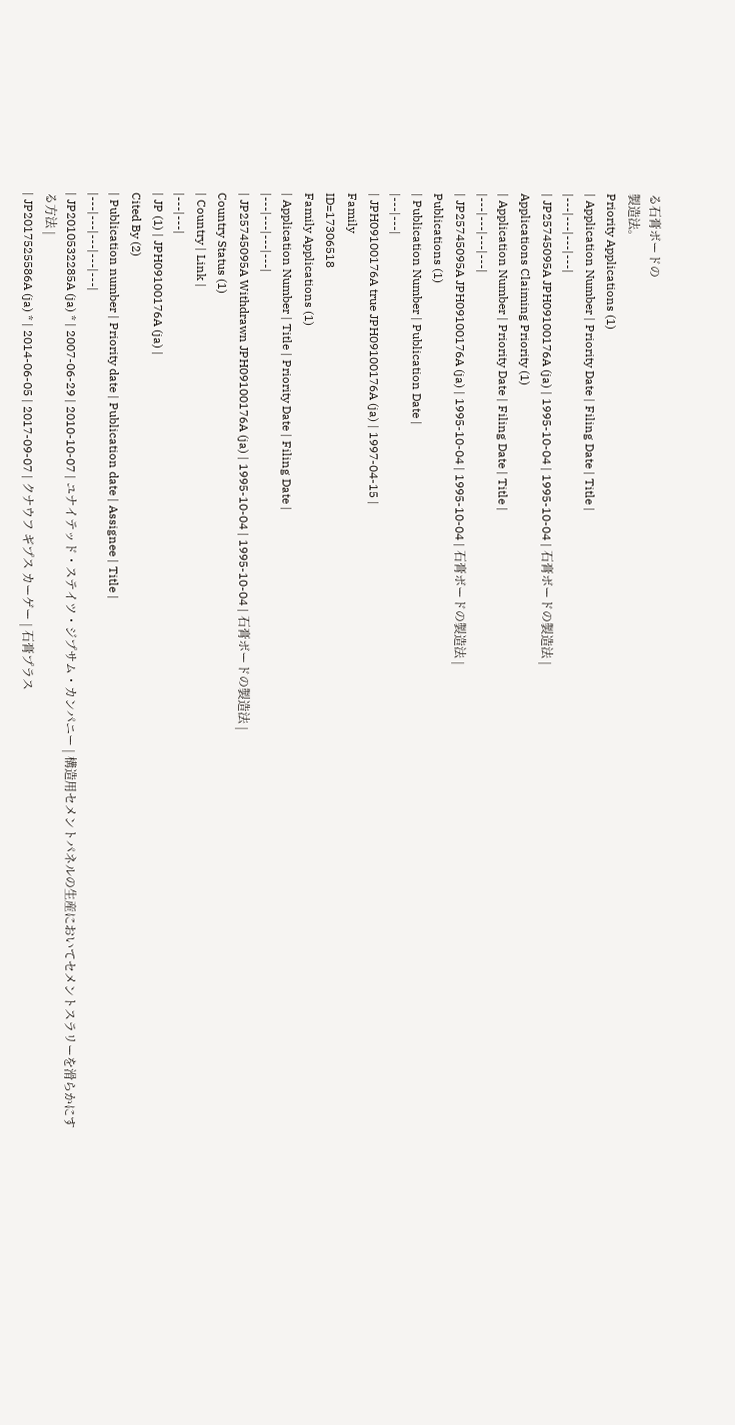る石膏ボードの
製造法。
Priority Applications (1)
| Application Number | Priority Date | Filing Date | Title |
|---|---|---|---|
| JP25745095A JPH09100176A (ja) | 1995-10-04 | 1995-10-04 | 石膏ボードの製造法 |
Applications Claiming Priority (1)
| Application Number | Priority Date | Filing Date | Title |
|---|---|---|---|
| JP25745095A JPH09100176A (ja) | 1995-10-04 | 1995-10-04 | 石膏ボードの製造法 |
Publications (1)
| Publication Number | Publication Date |
|---|---|
| JPH09100176A true JPH09100176A (ja) | 1997-04-15 |
Family
ID=17306518
Family Applications (1)
| Application Number | Title | Priority Date | Filing Date |
|---|---|---|---|
| JP25745095A Withdrawn JPH09100176A (ja) | 1995-10-04 | 1995-10-04 | 石膏ボードの製造法 |
Country Status (1)
| Country | Link |
|---|---|
| JP (1) | JPH09100176A (ja) |
Cited By (2)
| Publication number | Priority date | Publication date | Assignee | Title |
|---|---|---|---|---|
| JP2010532285A (ja) * | 2007-06-29 | 2010-10-07 | ユナイテッド・ステイツ・ジプサム・カンパニー | 構造用セメントパネルの生産においてセメントスラリーを滑らかにする方法 |
| JP2017525586A (ja) * | 2014-06-05 | 2017-09-07 | クナウフ ギプス カーゲー | 石膏プラス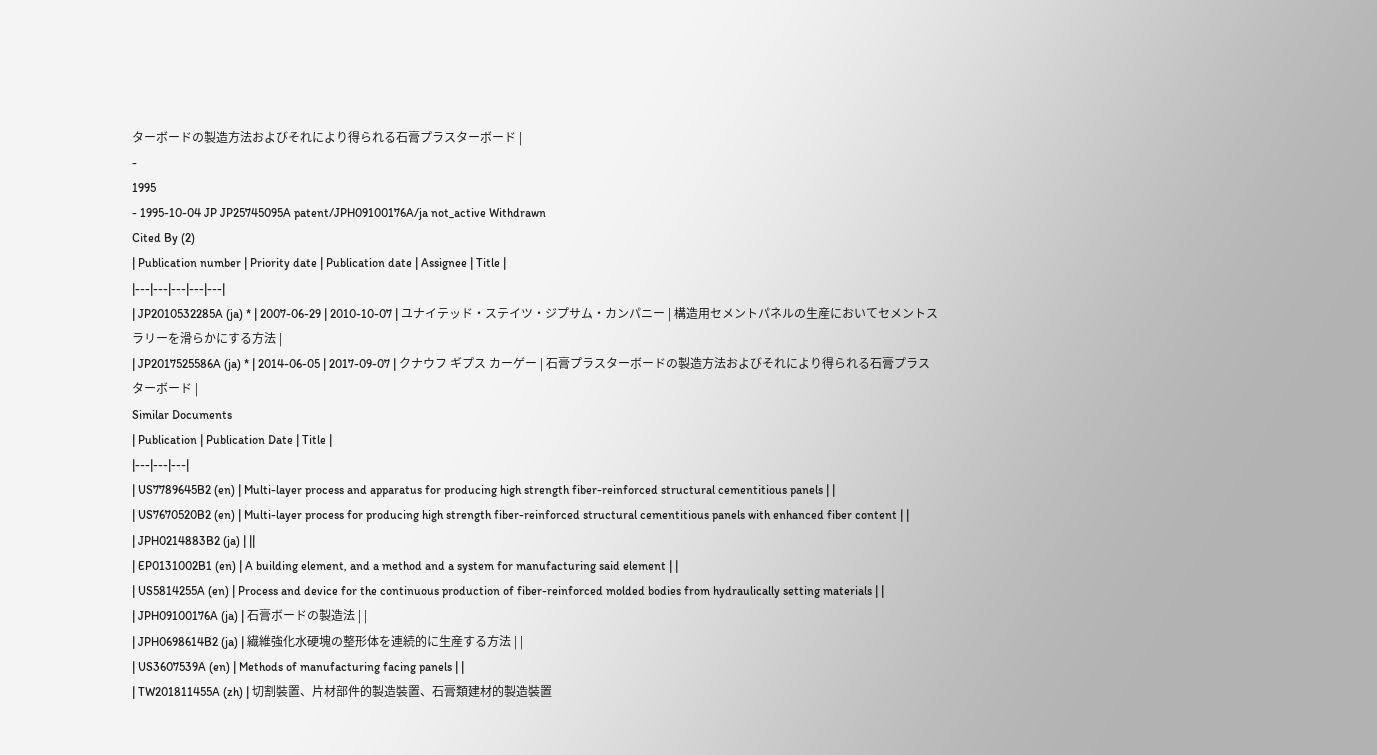ターボードの製造方法およびそれにより得られる石膏プラスターボード |
-
1995
- 1995-10-04 JP JP25745095A patent/JPH09100176A/ja not_active Withdrawn
Cited By (2)
| Publication number | Priority date | Publication date | Assignee | Title |
|---|---|---|---|---|
| JP2010532285A (ja) * | 2007-06-29 | 2010-10-07 | ユナイテッド・ステイツ・ジプサム・カンパニー | 構造用セメントパネルの生産においてセメントスラリーを滑らかにする方法 |
| JP2017525586A (ja) * | 2014-06-05 | 2017-09-07 | クナウフ ギプス カーゲー | 石膏プラスターボードの製造方法およびそれにより得られる石膏プラスターボード |
Similar Documents
| Publication | Publication Date | Title |
|---|---|---|
| US7789645B2 (en) | Multi-layer process and apparatus for producing high strength fiber-reinforced structural cementitious panels | |
| US7670520B2 (en) | Multi-layer process for producing high strength fiber-reinforced structural cementitious panels with enhanced fiber content | |
| JPH0214883B2 (ja) | ||
| EP0131002B1 (en) | A building element, and a method and a system for manufacturing said element | |
| US5814255A (en) | Process and device for the continuous production of fiber-reinforced molded bodies from hydraulically setting materials | |
| JPH09100176A (ja) | 石膏ボードの製造法 | |
| JPH0698614B2 (ja) | 繊維強化水硬塊の整形体を連続的に生産する方法 | |
| US3607539A (en) | Methods of manufacturing facing panels | |
| TW201811455A (zh) | 切割裝置、片材部件的製造裝置、石膏類建材的製造裝置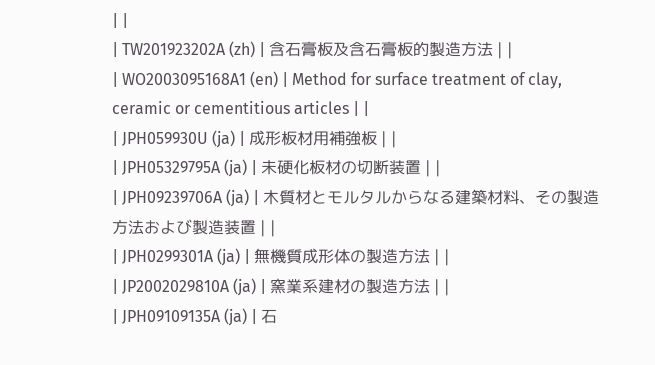| |
| TW201923202A (zh) | 含石膏板及含石膏板的製造方法 | |
| WO2003095168A1 (en) | Method for surface treatment of clay, ceramic or cementitious articles | |
| JPH059930U (ja) | 成形板材用補強板 | |
| JPH05329795A (ja) | 未硬化板材の切断装置 | |
| JPH09239706A (ja) | 木質材とモルタルからなる建築材料、その製造方法および製造装置 | |
| JPH0299301A (ja) | 無機質成形体の製造方法 | |
| JP2002029810A (ja) | 窯業系建材の製造方法 | |
| JPH09109135A (ja) | 石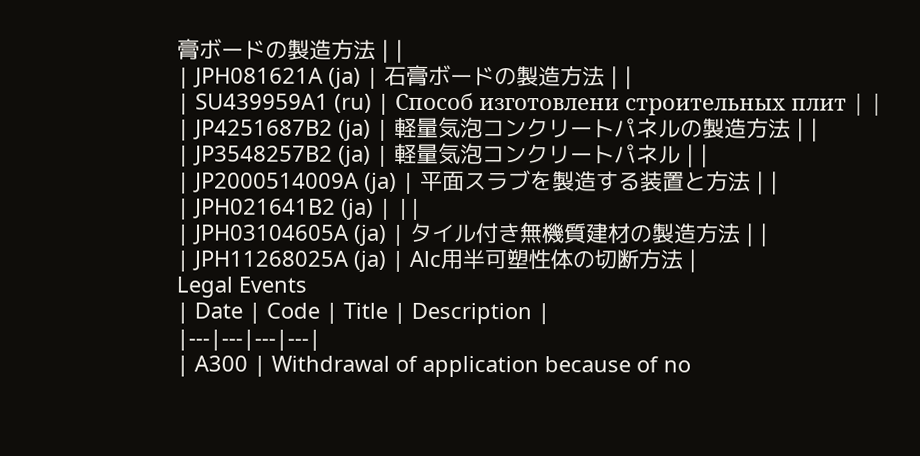膏ボードの製造方法 | |
| JPH081621A (ja) | 石膏ボードの製造方法 | |
| SU439959A1 (ru) | Способ изготовлени строительных плит | |
| JP4251687B2 (ja) | 軽量気泡コンクリートパネルの製造方法 | |
| JP3548257B2 (ja) | 軽量気泡コンクリートパネル | |
| JP2000514009A (ja) | 平面スラブを製造する装置と方法 | |
| JPH021641B2 (ja) | ||
| JPH03104605A (ja) | タイル付き無機質建材の製造方法 | |
| JPH11268025A (ja) | Alc用半可塑性体の切断方法 |
Legal Events
| Date | Code | Title | Description |
|---|---|---|---|
| A300 | Withdrawal of application because of no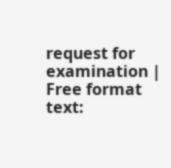request for examination |
Free format text: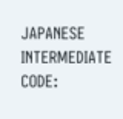JAPANESE INTERMEDIATE CODE: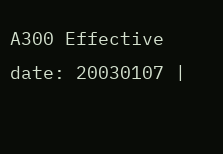A300 Effective date: 20030107 |